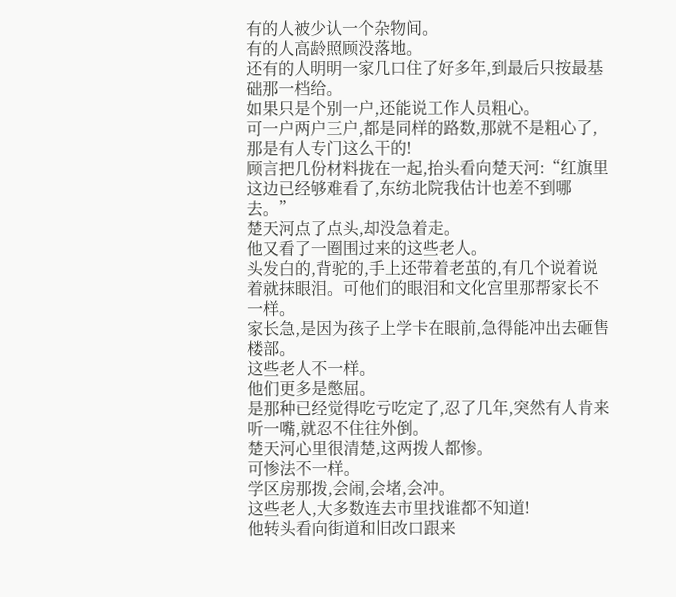有的人被少认一个杂物间。
有的人高龄照顾没落地。
还有的人明明一家几口住了好多年,到最后只按最基础那一档给。
如果只是个别一户,还能说工作人员粗心。
可一户两户三户,都是同样的路数,那就不是粗心了,那是有人专门这么干的!
顾言把几份材料拢在一起,抬头看向楚天河:“红旗里这边已经够难看了,东纺北院我估计也差不到哪去。”
楚天河点了点头,却没急着走。
他又看了一圈围过来的这些老人。
头发白的,背驼的,手上还带着老茧的,有几个说着说着就抹眼泪。可他们的眼泪和文化宫里那帮家长不一样。
家长急,是因为孩子上学卡在眼前,急得能冲出去砸售楼部。
这些老人不一样。
他们更多是憋屈。
是那种已经觉得吃亏吃定了,忍了几年,突然有人肯来听一嘴,就忍不住往外倒。
楚天河心里很清楚,这两拨人都惨。
可惨法不一样。
学区房那拨,会闹,会堵,会冲。
这些老人,大多数连去市里找谁都不知道!
他转头看向街道和旧改口跟来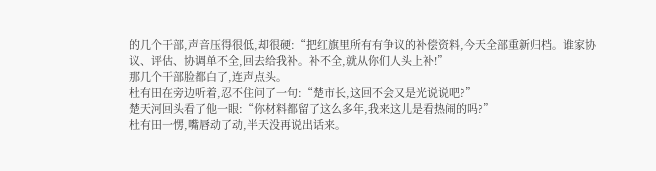的几个干部,声音压得很低,却很硬:“把红旗里所有有争议的补偿资料,今天全部重新归档。谁家协议、评估、协调单不全,回去给我补。补不全,就从你们人头上补!”
那几个干部脸都白了,连声点头。
杜有田在旁边听着,忍不住问了一句:“楚市长,这回不会又是光说说吧?”
楚天河回头看了他一眼:“你材料都留了这么多年,我来这儿是看热闹的吗?”
杜有田一愣,嘴唇动了动,半天没再说出话来。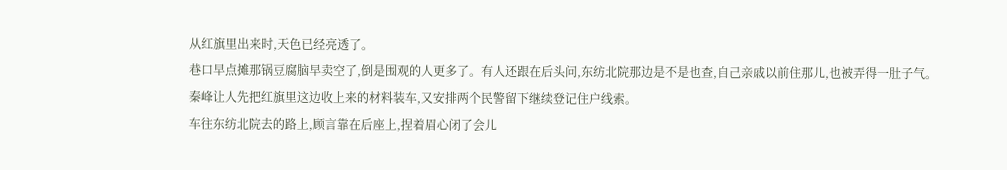从红旗里出来时,天色已经亮透了。
巷口早点摊那锅豆腐脑早卖空了,倒是围观的人更多了。有人还跟在后头问,东纺北院那边是不是也查,自己亲戚以前住那儿,也被弄得一肚子气。
秦峰让人先把红旗里这边收上来的材料装车,又安排两个民警留下继续登记住户线索。
车往东纺北院去的路上,顾言靠在后座上,捏着眉心闭了会儿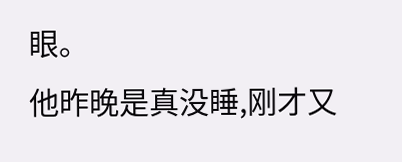眼。
他昨晚是真没睡,刚才又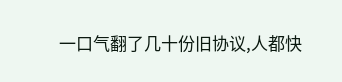一口气翻了几十份旧协议,人都快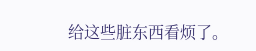给这些脏东西看烦了。